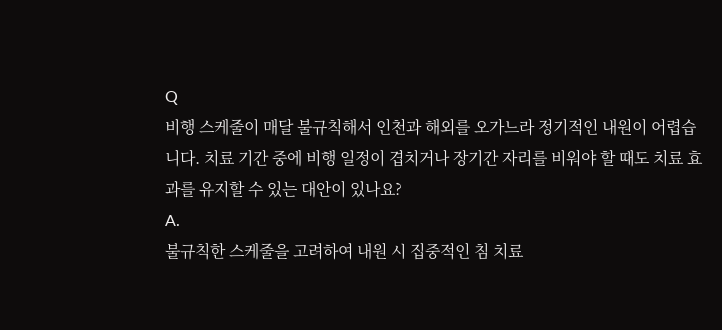Q
비행 스케줄이 매달 불규칙해서 인천과 해외를 오가느라 정기적인 내원이 어렵습니다. 치료 기간 중에 비행 일정이 겹치거나 장기간 자리를 비워야 할 때도 치료 효과를 유지할 수 있는 대안이 있나요?
A.
불규칙한 스케줄을 고려하여 내원 시 집중적인 침 치료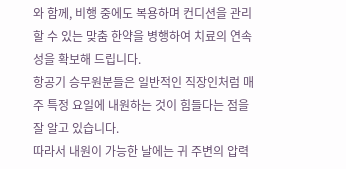와 함께, 비행 중에도 복용하며 컨디션을 관리할 수 있는 맞춤 한약을 병행하여 치료의 연속성을 확보해 드립니다.
항공기 승무원분들은 일반적인 직장인처럼 매주 특정 요일에 내원하는 것이 힘들다는 점을 잘 알고 있습니다.
따라서 내원이 가능한 날에는 귀 주변의 압력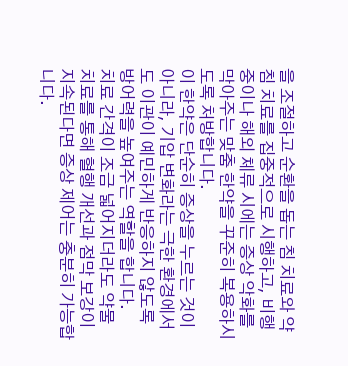을 조절하고 순환을 돕는 침 치료와 약침 치료를 집중적으로 시행하고, 비행 중이나 해외 체류 시에는 증상 악화를 막아주는 맞춤 한약을 꾸준히 복용하시도록 처방합니다.
이 한약은 단순히 증상을 누르는 것이 아니라, 기압 변화라는 극한 환경에서도 이관이 예민하게 반응하지 않도록 방어력을 높여주는 역할을 합니다.
치료 간격이 조금 넓어지더라도 약물 치료를 통해 혈행 개선과 점막 보강이 지속된다면 증상 제어는 충분히 가능합니다.